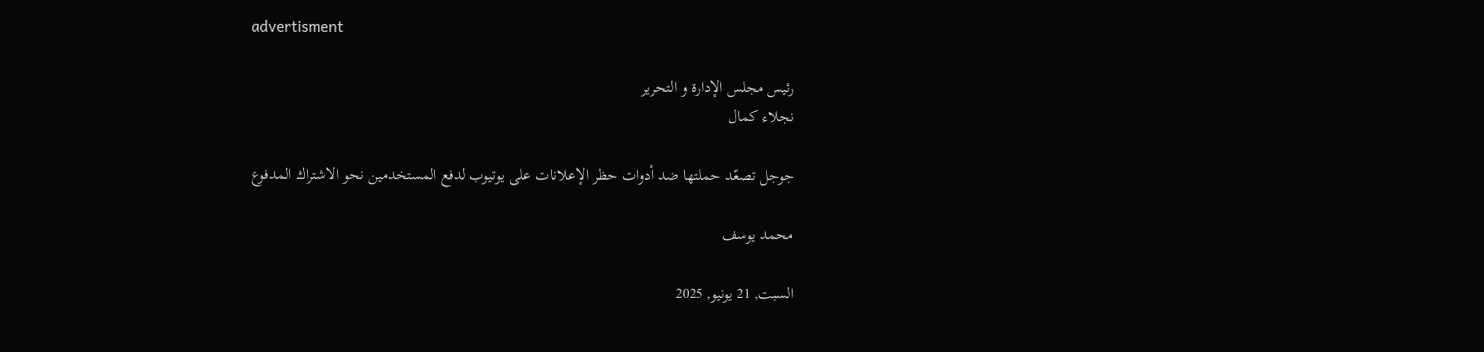advertisment

رئيس مجلس الإدارة و التحرير
نجلاء كمال

جوجل تصعّد حملتها ضد أدوات حظر الإعلانات على يوتيوب لدفع المستخدمين نحو الاشتراك المدفوع

محمد يوسف

السبت, 21 يونيو, 2025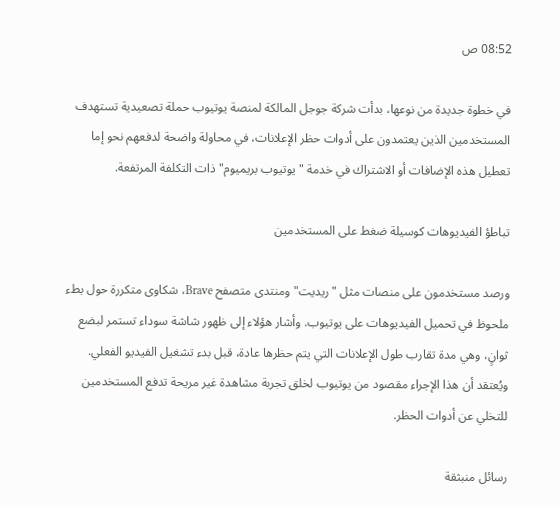08:52 ص

في خطوة جديدة من نوعها، بدأت شركة جوجل المالكة لمنصة يوتيوب حملة تصعيدية تستهدف المستخدمين الذين يعتمدون على أدوات حظر الإعلانات، في محاولة واضحة لدفعهم نحو إما تعطيل هذه الإضافات أو الاشتراك في خدمة "يوتيوب بريميوم" ذات التكلفة المرتفعة.

تباطؤ الفيديوهات كوسيلة ضغط على المستخدمين

ورصد مستخدمون على منصات مثل "ريديت" ومنتدى متصفح Brave، شكاوى متكررة حول بطء ملحوظ في تحميل الفيديوهات على يوتيوب. وأشار هؤلاء إلى ظهور شاشة سوداء تستمر لبضع ثوانٍ، وهي مدة تقارب طول الإعلانات التي يتم حظرها عادة، قبل بدء تشغيل الفيديو الفعلي. ويُعتقد أن هذا الإجراء مقصود من يوتيوب لخلق تجربة مشاهدة غير مريحة تدفع المستخدمين للتخلي عن أدوات الحظر.

رسائل منبثقة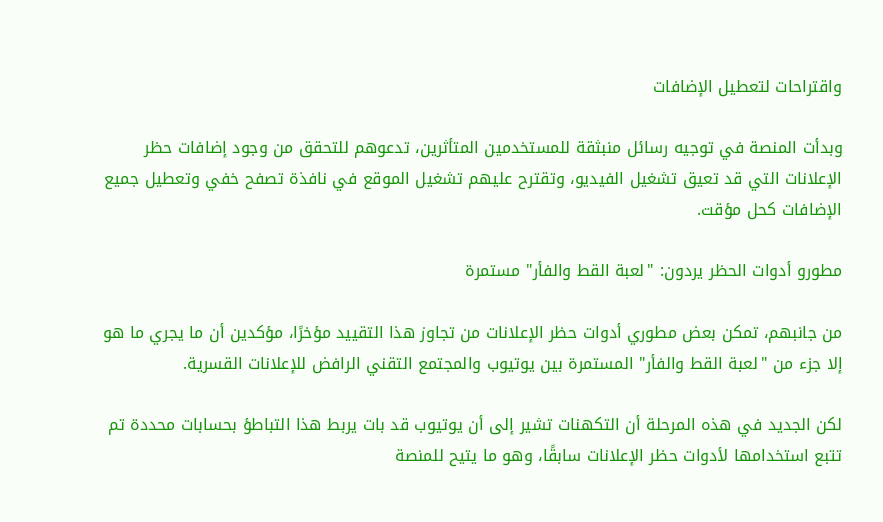واقتراحات لتعطيل الإضافات

وبدأت المنصة في توجيه رسائل منبثقة للمستخدمين المتأثرين، تدعوهم للتحقق من وجود إضافات حظر الإعلانات التي قد تعيق تشغيل الفيديو، وتقترح عليهم تشغيل الموقع في نافذة تصفح خفي وتعطيل جميع الإضافات كحل مؤقت.

مطورو أدوات الحظر يردون: "لعبة القط والفأر" مستمرة

من جانبهم، تمكن بعض مطوري أدوات حظر الإعلانات من تجاوز هذا التقييد مؤخرًا، مؤكدين أن ما يجري ما هو إلا جزء من "لعبة القط والفأر" المستمرة بين يوتيوب والمجتمع التقني الرافض للإعلانات القسرية.

لكن الجديد في هذه المرحلة أن التكهنات تشير إلى أن يوتيوب قد بات يربط هذا التباطؤ بحسابات محددة تم تتبع استخدامها لأدوات حظر الإعلانات سابقًا، وهو ما يتيح للمنصة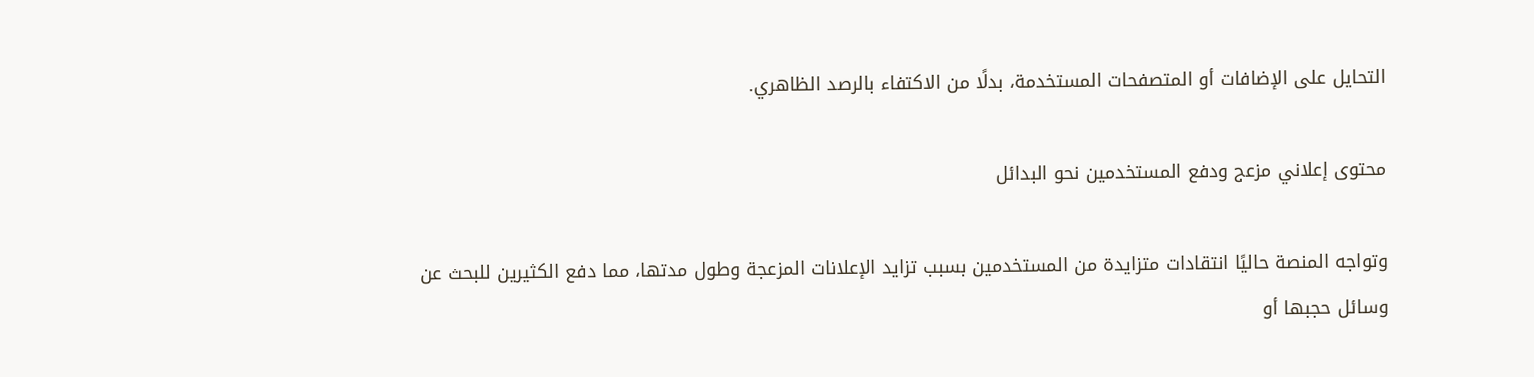التحايل على الإضافات أو المتصفحات المستخدمة، بدلًا من الاكتفاء بالرصد الظاهري.

محتوى إعلاني مزعج ودفع المستخدمين نحو البدائل

وتواجه المنصة حاليًا انتقادات متزايدة من المستخدمين بسبب تزايد الإعلانات المزعجة وطول مدتها، مما دفع الكثيرين للبحث عن وسائل حجبها أو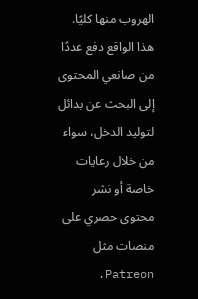الهروب منها كليًا. هذا الواقع دفع عددًا من صانعي المحتوى إلى البحث عن بدائل لتوليد الدخل، سواء من خلال رعايات خاصة أو نشر محتوى حصري على منصات مثل Patreon.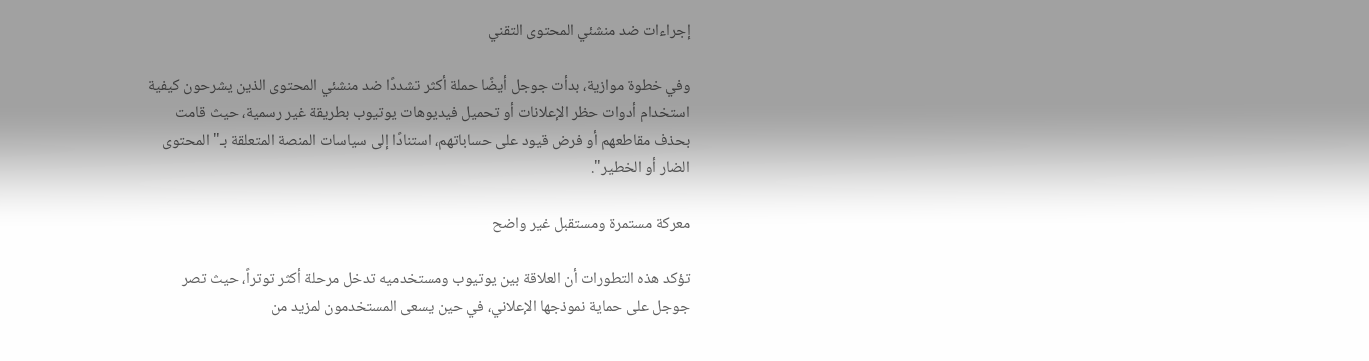إجراءات ضد منشئي المحتوى التقني

وفي خطوة موازية، بدأت جوجل أيضًا حملة أكثر تشددًا ضد منشئي المحتوى الذين يشرحون كيفية استخدام أدوات حظر الإعلانات أو تحميل فيديوهات يوتيوب بطريقة غير رسمية، حيث قامت بحذف مقاطعهم أو فرض قيود على حساباتهم، استنادًا إلى سياسات المنصة المتعلقة بـ"المحتوى الضار أو الخطير".

معركة مستمرة ومستقبل غير واضح

تؤكد هذه التطورات أن العلاقة بين يوتيوب ومستخدميه تدخل مرحلة أكثر توتراً، حيث تصر جوجل على حماية نموذجها الإعلاني، في حين يسعى المستخدمون لمزيد من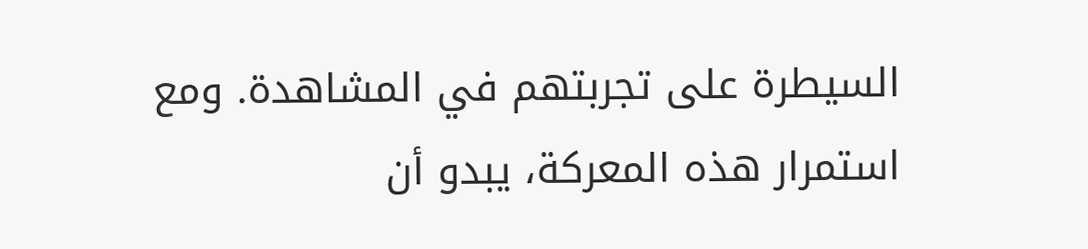السيطرة على تجربتهم في المشاهدة. ومع استمرار هذه المعركة، يبدو أن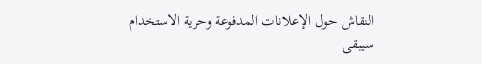النقاش حول الإعلانات المدفوعة وحرية الاستخدام سيبقى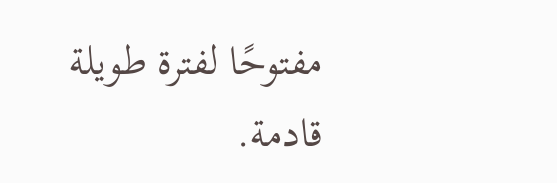مفتوحًا لفترة طويلة قادمة.